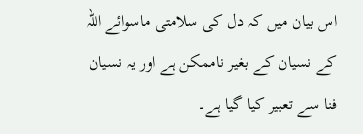اس بیان میں کہ دل کی سلامتی ماسوائے اللہ کے نسیان کے بغیر ناممکن ہے اور یہ نسیان فنا سے تعبیر کیا گیا ہے۔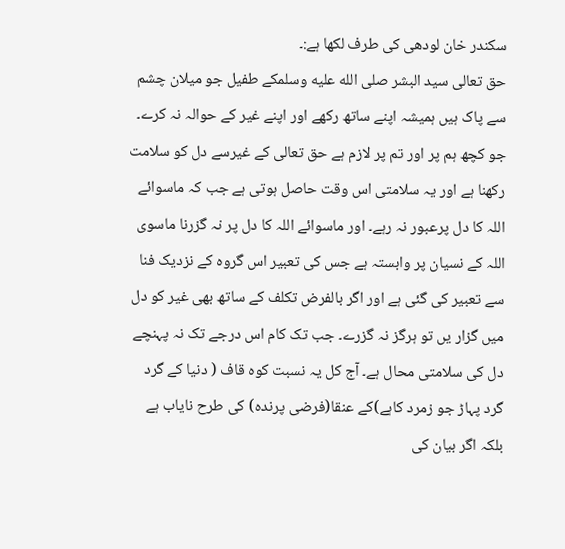سکندر خان لودھی کی طرف لکھا ہے:۔
حق تعالی سید البشر صلى الله عليه وسلمکے طفیل جو میلان چشم سے پاک ہیں ہمیشہ اپنے ساتھ رکھے اور اپنے غیر کے حوالہ نہ کرے۔ جو کچھ ہم پر اور تم پر لازم ہے حق تعالی کے غیرسے دل کو سلامت رکھنا ہے اور یہ سلامتی اس وقت حاصل ہوتی ہے جب کہ ماسوائے اللہ کا دل پرعبور نہ رہے۔ اور ماسوائے اللہ کا دل پر نہ گزرنا ماسوی اللہ کے نسیان پر وابستہ ہے جس کی تعبیر اس گروہ کے نزدیک فنا سے تعبیر کی گئی ہے اور اگر بالفرض تکلف کے ساتھ بھی غیر کو دل میں گزار یں تو ہرگز نہ گزرے۔ جب تک کام اس درجے تک نہ پہنچے دل کی سلامتی محال ہے۔ آج کل یہ نسبت کوہ قاف ( دنیا کے گرد گرد پہاڑ جو زمرد کاہے)کے عنقا(فرضی پرندہ) کی طرح نایاب ہے بلکہ اگر بیان کی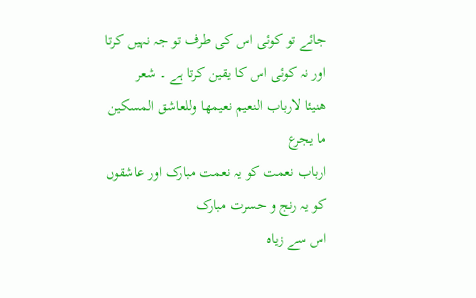جائے تو کوئی اس کی طرف تو جہ نہیں کرتا اور نہ کوئی اس کا یقین کرتا ہے ۔ شعر
ھنیئا لارباب النعيم نعيمها وللعاشق المسكين ما يجرع
ارباب نعمت کو یہ نعمت مبارک اور عاشقوں کو یہ رنج و حسرت مبارک
اس سے زیاہ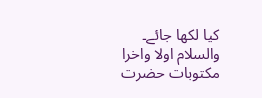کیا لکھا جائے۔ والسلام اولا واخرا
مکتوبات حضرت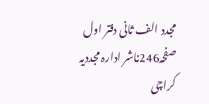مجدد الف ثانی دفتر اول صفحہ246ناشر ادارہ مجددیہ کراچی